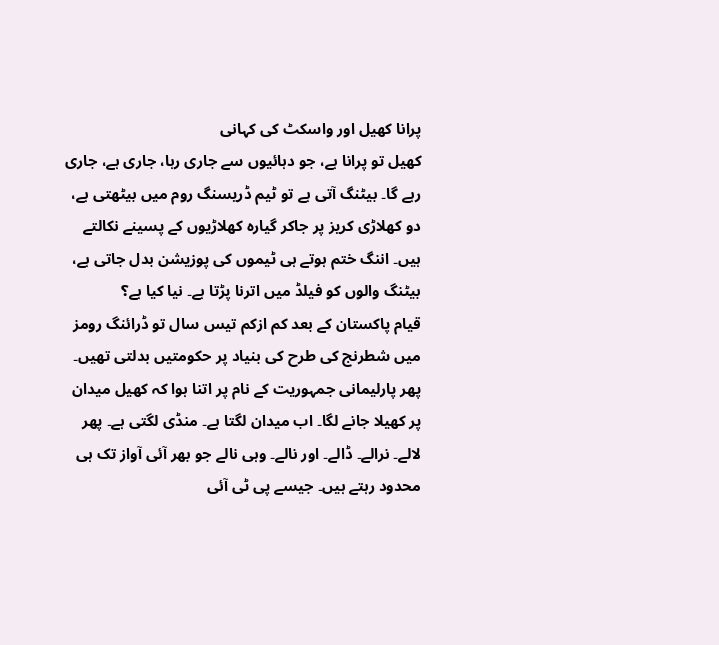پرانا کھیل اور واسکٹ کی کہانی
کھیل تو پرانا ہے، جو دہائیوں سے جاری رہا، جاری ہے، جاری رہے گا۔ بیٹنگ آتی ہے تو ٹیم ڈریسنگ روم میں بیٹھتی ہے، دو کھلاڑی کریز پر جاکر گیارہ کھلاڑیوں کے پسینے نکالتے ہیں۔ اننگ ختم ہوتے ہی ٹیموں کی پوزیشن بدل جاتی ہے، بیٹنگ والوں کو فیلڈ میں اترنا پڑتا ہے۔ نیا کیا ہے؟
قیام پاکستان کے بعد کم ازکم تیس سال تو ڈرائنگ رومز میں شطرنج کی طرح کی بنیاد پر حکومتیں بدلتی تھیں۔ پھر پارلیمانی جمہوریت کے نام پر اتنا ہوا کہ کھیل میدان پر کھیلا جانے لگا۔ اب میدان لگتا ہے۔ منڈی لگتی ہے۔ پھر لالے۔ نرالے۔ ڈالے۔ اور نالے۔ وہی نالے جو بھر آئی آواز تک ہی محدود رہتے ہیں۔ جیسے پی ٹی آئی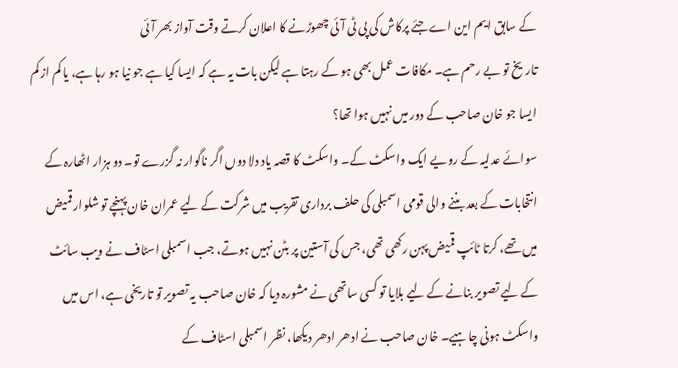کے سابق ایم این اے جئے پرکاش کی پی ٹی آئی چھوڑنے کا اعلان کرتے وقت آواز بھر آئی
تاریخ تو بے رحم ہے۔ مکافات عمل بھی ہو کے رہتا ہے لیکن بات یہ ہے کہ ایسا کیا ہے جو نیا ہو رہا ہے، یا کم از کم ایسا جو خان صاحب کے دور میں نہیں ہوا تھا؟
سوائے عدلیہ کے رویے ایک واسکٹ کے۔ واسکٹ کا قصہ یاد دلا دوں اگر ناگوار نہ گزرے تو۔ دو ہزار اٹھارہ کے انتخابات کے بعد بننے والی قومی اسمبلی کی حلف برداری تقریب میں شرکت کے لیے عمران خان پہنچے تو شلوار قمیض میں تھے، کرتا ٹائپ قمیض پہن رکھی تھی، جس کی آستین پر بٹن نہیں ہوتے، جب اسمبلی اسٹاف نے ویب سائٹ کے لیے تصویر بنانے کے لیے بلایا تو کسی ساتھی نے مشورہ دیا کہ خان صاحب یہ تصویر تو تاریخی ہے، اس میں واسکٹ ہونی چاہیے۔ خان صاحب نے ادھر ادھر دیکھا، نظر اسمبلی اسٹاف کے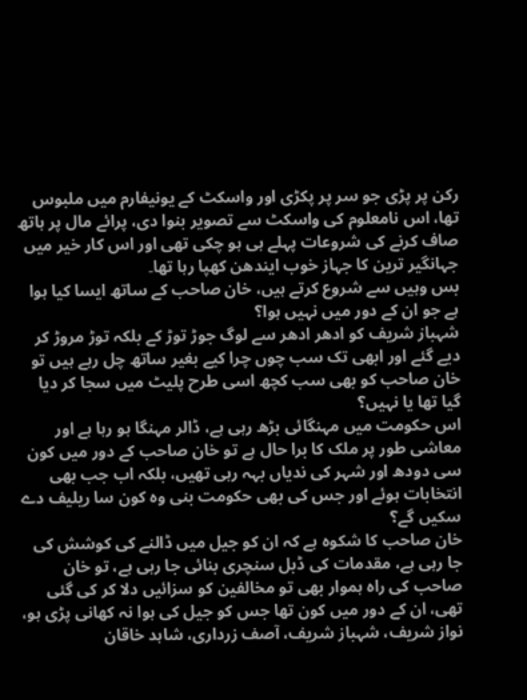رکن پر پڑی جو سر پر پکڑی اور واسکٹ کے یونیفارم میں ملبوس تھا، اس نامعلوم کی واسکٹ سے تصویر بنوا دی، پرائے مال پر ہاتھ صاف کرنے کی شروعات پہلے ہی ہو چکی تھی اور اس کار خیر میں جہانگیر ترین کا جہاز خوب ایندھن کھپا رہا تھا۔
بس وہیں سے شروع کرتے ہیں، خان صاحب کے ساتھ ایسا کیا ہوا ہے جو ان کے دور میں نہیں ہوا؟
شہباز شریف کو ادھر ادھر سے لوگ جوڑ توڑ کے بلکہ توڑ مروڑ کر دیے گئے اور ابھی تک سب چوں چرا کیے بغیر ساتھ چل رہے ہیں تو خان صاحب کو بھی سب کچھ اسی طرح پلیٹ میں سجا کر دیا گیا تھا یا نہیں؟
اس حکومت میں مہنگائی بڑھ رہی ہے، ڈالر مہنگا ہو رہا ہے اور معاشی طور پر ملک کا برا حال ہے تو خان صاحب کے دور میں کون سی دودھ اور شہر کی ندیاں بہہ رہی تھیں، بلکہ اب جب بھی انتخابات ہوئے اور جس کی بھی حکومت بنی وہ کون سا ریلیف دے سکیں گے؟
خان صاحب کا شکوہ ہے کہ ان کو جیل میں ڈالنے کی کوشش کی جا رہی ہے، مقدمات کی ڈبل سنچری بنائی جا رہی ہے، تو خان صاحب کی راہ ہموار بھی تو مخالفین کو سزائیں دلا کر کی گئی تھی، ان کے دور میں کون تھا جس کو جیل کی ہوا نہ کھانی پڑی ہو، نواز شریف، شہباز شریف، آصف زرداری، شاہد خاقان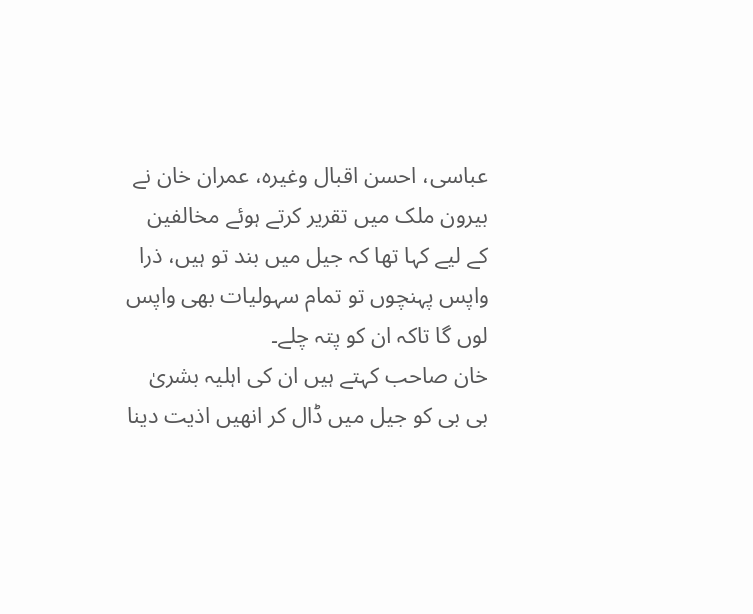عباسی، احسن اقبال وغیرہ، عمران خان نے بیرون ملک میں تقریر کرتے ہوئے مخالفین کے لیے کہا تھا کہ جیل میں بند تو ہیں، ذرا واپس پہنچوں تو تمام سہولیات بھی واپس لوں گا تاکہ ان کو پتہ چلے۔
خان صاحب کہتے ہیں ان کی اہلیہ بشریٰ بی بی کو جیل میں ڈال کر انھیں اذیت دینا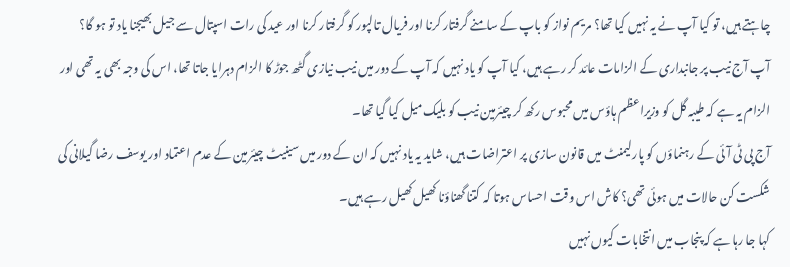چاہتے ہیں، تو کیا آپ نے یہ نہیں کیا تھا؟ مریم نواز کو باپ کے سامنے گرفتار کرنا اور فریال تالپور کو گرفتار کرنا اور عید کی رات اسپتال سے جیل بھیجنا یاد تو ہو گا؟
آپ آج نیب پر جانبداری کے الزامات عائد کر رہے ہیں، کیا آپ کو یاد نہیں کہ آپ کے دور میں نیب نیازی گٹھ جوڑ کا الزام دہرایا جاتا تھا، اس کی وجہ بھی یہ تھی اور الزام یہ ہے کہ طیبہ گل کو وزیراعظم ہاؤس میں محبوس رکھ کر چیئرمین نیب کو بلیک میل کیا گیا تھا۔
آج پی ٹی آئی کے رہنماؤں کو پارلیمنٹ میں قانون سازی پر اعتراضات ہیں، شاید یہ یاد نہیں کہ ان کے دور میں سینیٹ چیئرمین کے عدم اعتماد اور یوسف رضا گیلانی کی شکست کن حالات میں ہوئی تھی؟ کاش اس وقت احساس ہوتا کہ کتنا گھناؤنا کھیل کھیل رہے ہیں۔
کہا جا رہا ہے کہ پنجاب میں انتخابات کیوں نہیں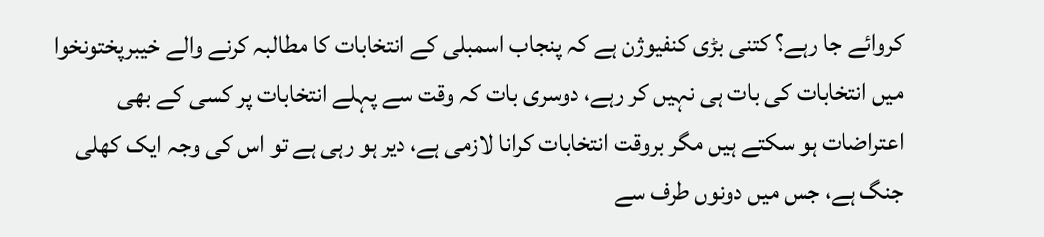کروائے جا رہے؟ کتنی بڑی کنفیوژن ہے کہ پنجاب اسمبلی کے انتخابات کا مطالبہ کرنے والے خیبرپختونخوا میں انتخابات کی بات ہی نہیں کر رہے، دوسری بات کہ وقت سے پہلے انتخابات پر کسی کے بھی اعتراضات ہو سکتے ہیں مگر بروقت انتخابات کرانا لازمی ہے، دیر ہو رہی ہے تو اس کی وجہ ایک کھلی جنگ ہے، جس میں دونوں طرف سے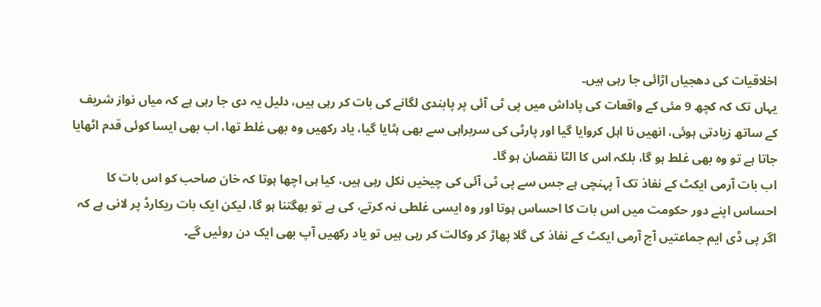اخلاقیات کی دھجیاں اڑائی جا رہی ہیں۔
یہاں تک کہ کچھ 9 مئی کے واقعات کی پاداش میں پی ٹی آئی پر پابندی لگانے کی بات کر رہی ہیں، دلیل یہ دی جا رہی ہے کہ میاں نواز شریف کے ساتھ زیادتی ہوئی، انھیں نا اہل کروایا گیا اور پارٹی کی سربراہی سے بھی ہٹایا گیا، یاد رکھیں وہ بھی غلط تھا، اب بھی ایسا کوئی قدم اٹھایا جاتا ہے تو وہ بھی غلط ہو گا، بلکہ اس کا الٹا نقصان ہو گا۔
اب بات آرمی ایکٹ کے نفاذ تک آ پہنچی ہے جس سے پی ٹی آئی کی چیخیں نکل رہی ہیں، کیا ہی اچھا ہوتا کہ خان صاحب کو اس بات کا احساس اپنے دور حکومت میں اس بات کا احساس ہوتا اور وہ ایسی غلطی نہ کرتے، کی ہے تو بھگتنا ہو گا، لیکن ایک بات ریکارڈ پر لانی ہے کہ اگر پی ڈی ایم جماعتیں آج آرمی ایکٹ کے نفاذ کی گلا پھاڑ کر وکالت کر رہی ہیں تو یاد رکھیں آپ بھی ایک دن روئیں گے۔